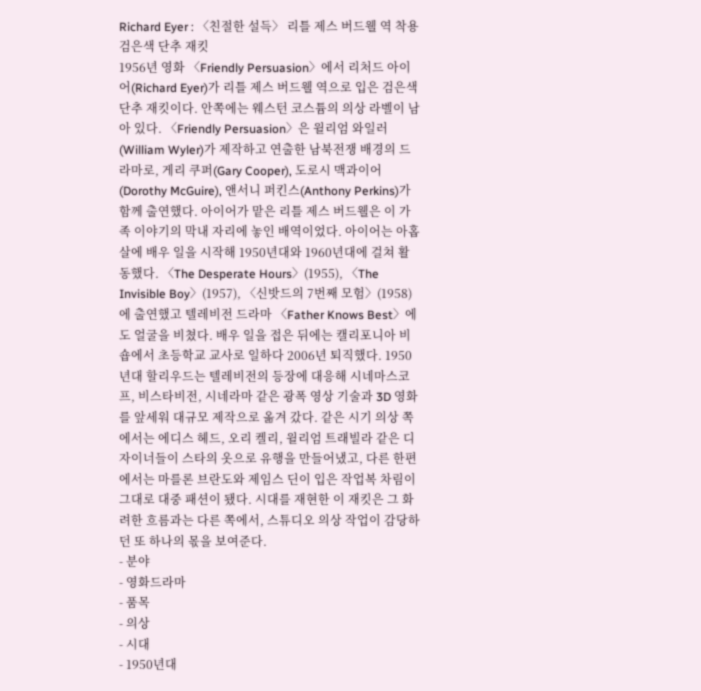Richard Eyer : 〈친절한 설득〉 리틀 제스 버드웰 역 착용 검은색 단추 재킷
1956년 영화 〈Friendly Persuasion〉에서 리처드 아이어(Richard Eyer)가 리틀 제스 버드웰 역으로 입은 검은색 단추 재킷이다. 안쪽에는 웨스턴 코스튬의 의상 라벨이 남아 있다. 〈Friendly Persuasion〉은 윌리엄 와일러(William Wyler)가 제작하고 연출한 남북전쟁 배경의 드라마로, 게리 쿠퍼(Gary Cooper), 도로시 맥과이어(Dorothy McGuire), 앤서니 퍼킨스(Anthony Perkins)가 함께 출연했다. 아이어가 맡은 리틀 제스 버드웰은 이 가족 이야기의 막내 자리에 놓인 배역이었다. 아이어는 아홉 살에 배우 일을 시작해 1950년대와 1960년대에 걸쳐 활동했다. 〈The Desperate Hours〉(1955), 〈The Invisible Boy〉(1957), 〈신밧드의 7번째 모험〉(1958)에 출연했고 텔레비전 드라마 〈Father Knows Best〉에도 얼굴을 비쳤다. 배우 일을 접은 뒤에는 캘리포니아 비숍에서 초등학교 교사로 일하다 2006년 퇴직했다. 1950년대 할리우드는 텔레비전의 등장에 대응해 시네마스코프, 비스타비전, 시네라마 같은 광폭 영상 기술과 3D 영화를 앞세워 대규모 제작으로 옮겨 갔다. 같은 시기 의상 쪽에서는 에디스 헤드, 오리 켈리, 윌리엄 트래빌라 같은 디자이너들이 스타의 옷으로 유행을 만들어냈고, 다른 한편에서는 마를론 브란도와 제임스 딘이 입은 작업복 차림이 그대로 대중 패션이 됐다. 시대를 재현한 이 재킷은 그 화려한 흐름과는 다른 쪽에서, 스튜디오 의상 작업이 감당하던 또 하나의 몫을 보여준다.
- 분야
- 영화드라마
- 품목
- 의상
- 시대
- 1950년대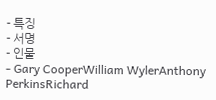- 특징
- 서명
- 인물
- Gary CooperWilliam WylerAnthony PerkinsRichard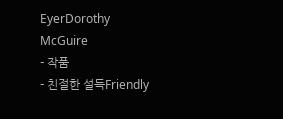EyerDorothy McGuire
- 작품
- 친절한 설득Friendly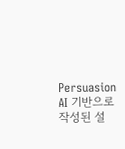Persuasion
AI 기반으로 작성된 설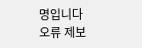명입니다
오류 제보